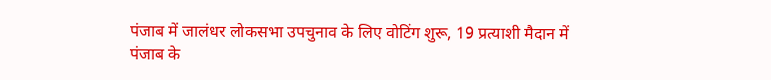पंजाब में जालंधर लोकसभा उपचुनाव के लिए वोटिंग शुरू, 19 प्रत्याशी मैदान में
पंजाब के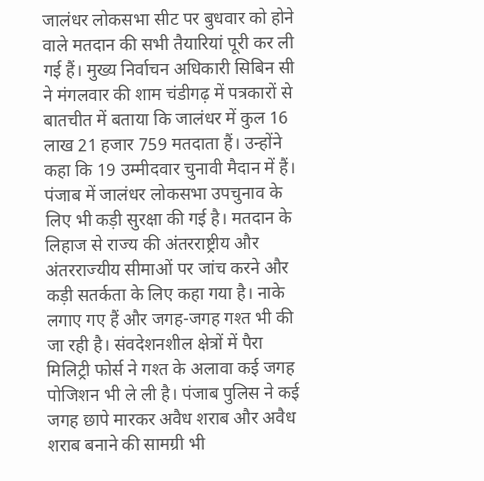जालंधर लोकसभा सीट पर बुधवार को होने वाले मतदान की सभी तैयारियां पूरी कर ली गई हैं। मुख्य निर्वाचन अधिकारी सिबिन सी ने मंगलवार की शाम चंडीगढ़ में पत्रकारों से बातचीत में बताया कि जालंधर में कुल 16 लाख 21 हजार 759 मतदाता हैं। उन्होंने कहा कि 19 उम्मीदवार चुनावी मैदान में हैं। पंजाब में जालंधर लोकसभा उपचुनाव के लिए भी कड़ी सुरक्षा की गई है। मतदान के लिहाज से राज्य की अंतरराष्ट्रीय और अंतरराज्यीय सीमाओं पर जांच करने और कड़ी सतर्कता के लिए कहा गया है। नाके लगाए गए हैं और जगह-जगह गश्त भी की जा रही है। संवदेशनशील क्षेत्रों में पैरा मिलिट्री फोर्स ने गश्त के अलावा कई जगह पोजिशन भी ले ली है। पंजाब पुलिस ने कई जगह छापे मारकर अवैध शराब और अवैध शराब बनाने की सामग्री भी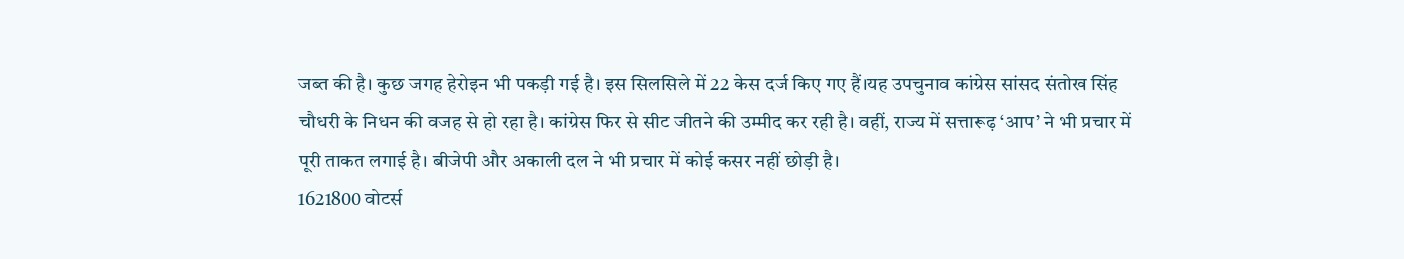जब्त की है। कुछ जगह हेरोइन भी पकड़ी गई है। इस सिलसिले में 22 केस दर्ज किए गए हैं।यह उपचुनाव कांग्रेस सांसद संतोख सिंह चौधरी के निधन की वजह से हो रहा है। कांग्रेस फिर से सीट जीतने की उम्मीद कर रही है। वहीं, राज्य में सत्तारूढ़ ‘आप’ ने भी प्रचार में पूरी ताकत लगाई है। बीजेपी और अकाली दल ने भी प्रचार में कोई कसर नहीं छोड़ी है।
1621800 वोटर्स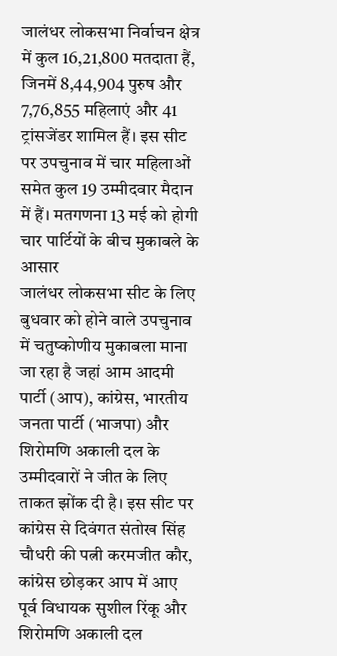जालंधर लोकसभा निर्वाचन क्षेत्र में कुल 16,21,800 मतदाता हैं, जिनमें 8,44,904 पुरुष और 7,76,855 महिलाएं और 41 ट्रांसजेंडर शामिल हैं। इस सीट पर उपचुनाव में चार महिलाओं समेत कुल 19 उम्मीदवार मैदान में हैं। मतगणना 13 मई को होगी
चार पार्टियों के बीच मुकाबले के आसार
जालंधर लोकसभा सीट के लिए बुधवार को होने वाले उपचुनाव में चतुष्कोणीय मुकाबला माना जा रहा है जहां आम आदमी पार्टी (आप), कांग्रेस, भारतीय जनता पार्टी (भाजपा) और शिरोमणि अकाली दल के उम्मीदवारों ने जीत के लिए ताकत झोंक दी है। इस सीट पर कांग्रेस से दिवंगत संतोख सिंह चौधरी की पत्नी करमजीत कौर, कांग्रेस छोड़कर आप में आए पूर्व विधायक सुशील रिंकू और शिरोमणि अकाली दल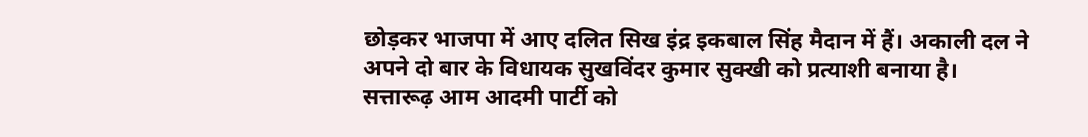छोड़कर भाजपा में आए दलित सिख इंद्र इकबाल सिंह मैदान में हैं। अकाली दल ने अपने दो बार के विधायक सुखविंदर कुमार सुक्खी को प्रत्याशी बनाया है।
सत्तारूढ़ आम आदमी पार्टी को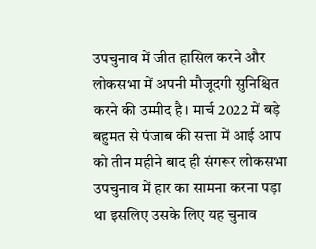उपचुनाव में जीत हासिल करने और लोकसभा में अपनी मौजूदगी सुनिश्चित करने की उम्मीद है। मार्च 2022 में बड़े बहुमत से पंजाब की सत्ता में आई आप को तीन महीने बाद ही संगरूर लोकसभा उपचुनाव में हार का सामना करना पड़ा था इसलिए उसके लिए यह चुनाव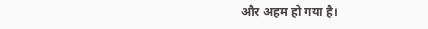और अहम हो गया है।